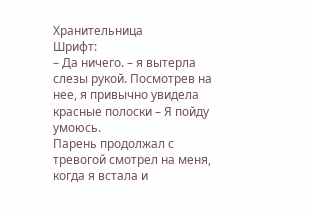Хранительница
Шрифт:
– Да ничего. – я вытерла слезы рукой. Посмотрев на нее, я привычно увидела красные полоски – Я пойду умоюсь.
Парень продолжал с тревогой смотрел на меня, когда я встала и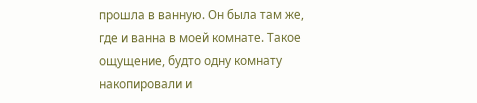прошла в ванную. Он была там же, где и ванна в моей комнате. Такое ощущение, будто одну комнату накопировали и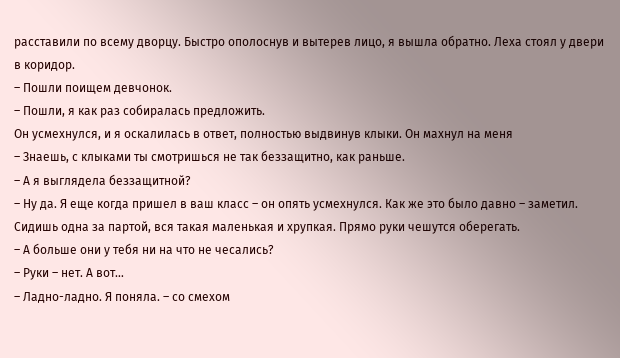расставили по всему дворцу. Быстро ополоснув и вытерев лицо, я вышла обратно. Леха стоял у двери в коридор.
– Пошли поищем девчонок.
– Пошли, я как раз собиралась предложить.
Он усмехнулся, и я оскалилась в ответ, полностью выдвинув клыки. Он махнул на меня
– Знаешь, с клыками ты смотришься не так беззащитно, как раньше.
– А я выглядела беззащитной?
– Ну да. Я еще когда пришел в ваш класс – он опять усмехнулся. Как же это было давно – заметил. Сидишь одна за партой, вся такая маленькая и хрупкая. Прямо руки чешутся оберегать.
– А больше они у тебя ни на что не чесались?
– Руки – нет. А вот…
– Ладно-ладно. Я поняла. – со смехом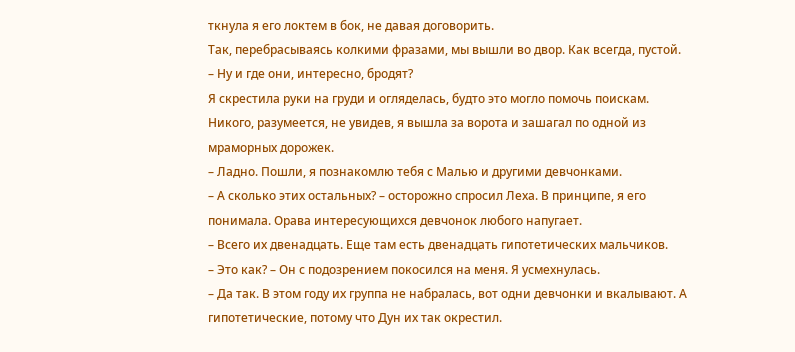ткнула я его локтем в бок, не давая договорить.
Так, перебрасываясь колкими фразами, мы вышли во двор. Как всегда, пустой.
– Ну и где они, интересно, бродят?
Я скрестила руки на груди и огляделась, будто это могло помочь поискам. Никого, разумеется, не увидев, я вышла за ворота и зашагал по одной из мраморных дорожек.
– Ладно. Пошли, я познакомлю тебя с Малью и другими девчонками.
– А сколько этих остальных? – осторожно спросил Леха. В принципе, я его понимала. Орава интересующихся девчонок любого напугает.
– Всего их двенадцать. Еще там есть двенадцать гипотетических мальчиков.
– Это как? – Он с подозрением покосился на меня. Я усмехнулась.
– Да так. В этом году их группа не набралась, вот одни девчонки и вкалывают. А гипотетические, потому что Дун их так окрестил.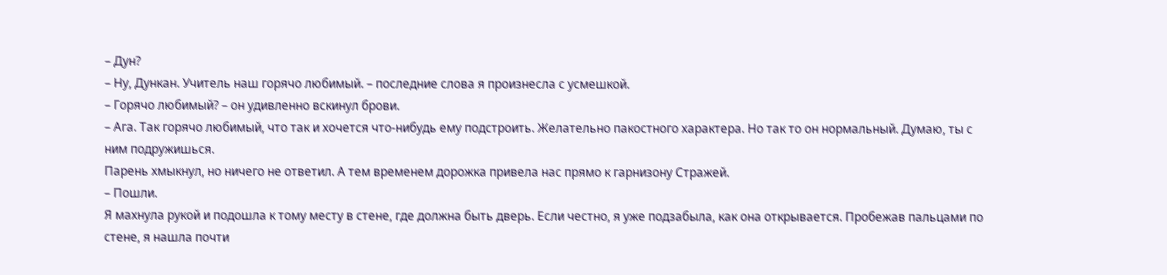– Дун?
– Ну, Дункан. Учитель наш горячо любимый. – последние слова я произнесла с усмешкой.
– Горячо любимый? – он удивленно вскинул брови.
– Ага. Так горячо любимый, что так и хочется что-нибудь ему подстроить. Желательно пакостного характера. Но так то он нормальный. Думаю, ты с ним подружишься.
Парень хмыкнул, но ничего не ответил. А тем временем дорожка привела нас прямо к гарнизону Стражей.
– Пошли.
Я махнула рукой и подошла к тому месту в стене, где должна быть дверь. Если честно, я уже подзабыла, как она открывается. Пробежав пальцами по стене, я нашла почти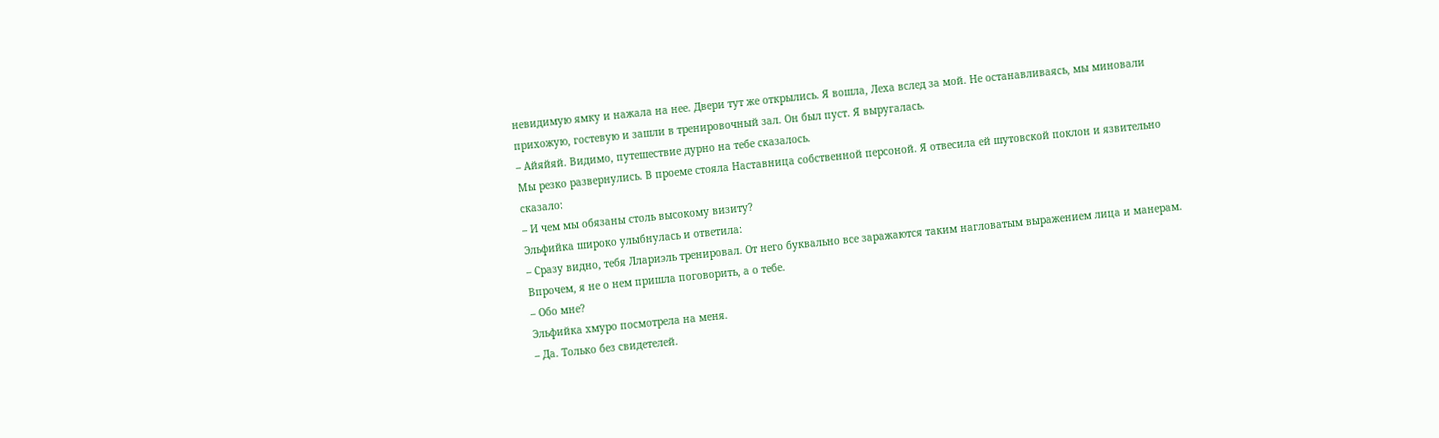невидимую ямку и нажала на нее. Двери тут же открылись. Я вошла, Леха вслед за мой. Не останавливаясь, мы миновали прихожую, гостевую и зашли в тренировочный зал. Он был пуст. Я выругалась.
– Айяйяй. Видимо, путешествие дурно на тебе сказалось.
Мы резко развернулись. В проеме стояла Наставница собственной персоной. Я отвесила ей шутовской поклон и язвительно сказало:
– И чем мы обязаны столь высокому визиту?
Эльфийка широко улыбнулась и ответила:
– Сразу видно, тебя Ллариэль тренировал. От него буквально все заражаются таким нагловатым выражением лица и манерам. Впрочем, я не о нем пришла поговорить, а о тебе.
– Обо мне?
Эльфийка хмуро посмотрела на меня.
– Да. Только без свидетелей.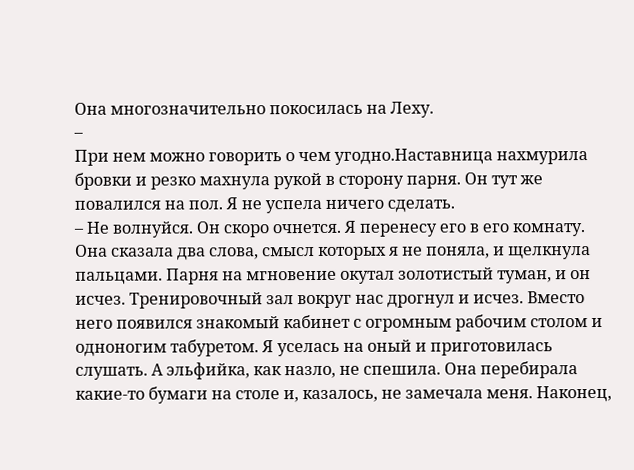Она многозначительно покосилась на Леху.
–
При нем можно говорить о чем угодно.Наставница нахмурила бровки и резко махнула рукой в сторону парня. Он тут же повалился на пол. Я не успела ничего сделать.
– Не волнуйся. Он скоро очнется. Я перенесу его в его комнату.
Она сказала два слова, смысл которых я не поняла, и щелкнула пальцами. Парня на мгновение окутал золотистый туман, и он исчез. Тренировочный зал вокруг нас дрогнул и исчез. Вместо него появился знакомый кабинет с огромным рабочим столом и одноногим табуретом. Я уселась на оный и приготовилась слушать. А эльфийка, как назло, не спешила. Она перебирала какие-то бумаги на столе и, казалось, не замечала меня. Наконец,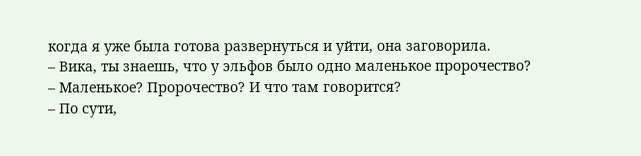когда я уже была готова развернуться и уйти, она заговорила.
– Вика, ты знаешь, что у эльфов было одно маленькое пророчество?
– Маленькое? Пророчество? И что там говорится?
– По сути,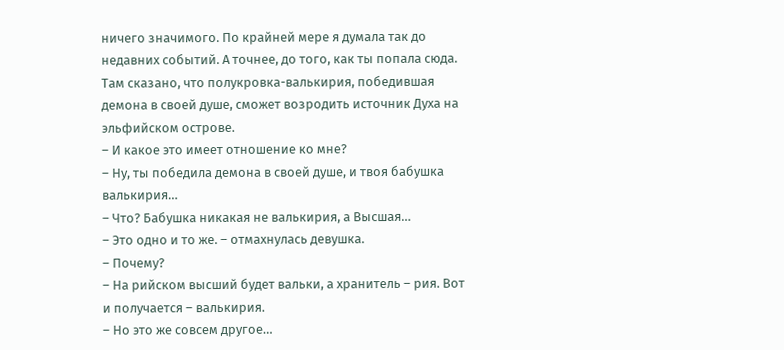ничего значимого. По крайней мере я думала так до недавних событий. А точнее, до того, как ты попала сюда. Там сказано, что полукровка-валькирия, победившая демона в своей душе, сможет возродить источник Духа на эльфийском острове.
– И какое это имеет отношение ко мне?
– Ну, ты победила демона в своей душе, и твоя бабушка валькирия…
– Что? Бабушка никакая не валькирия, а Высшая…
– Это одно и то же. – отмахнулась девушка.
– Почему?
– На рийском высший будет вальки, а хранитель – рия. Вот и получается – валькирия.
– Но это же совсем другое…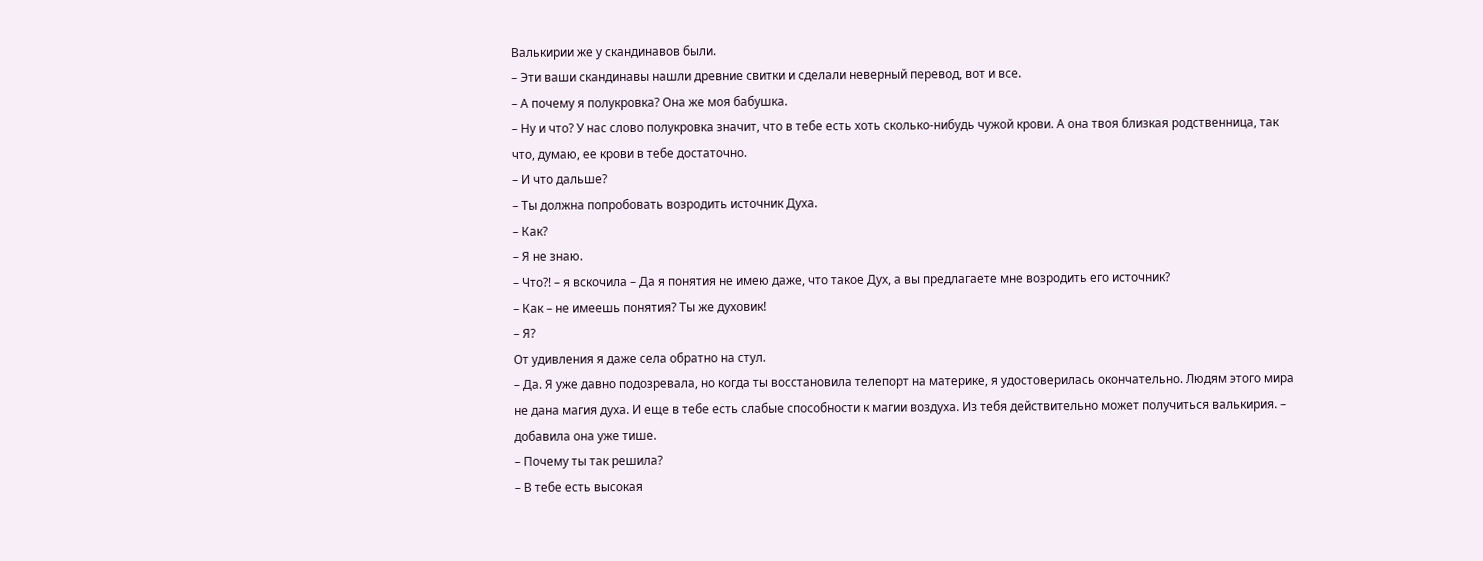Валькирии же у скандинавов были.
– Эти ваши скандинавы нашли древние свитки и сделали неверный перевод, вот и все.
– А почему я полукровка? Она же моя бабушка.
– Ну и что? У нас слово полукровка значит, что в тебе есть хоть сколько-нибудь чужой крови. А она твоя близкая родственница, так что, думаю, ее крови в тебе достаточно.
– И что дальше?
– Ты должна попробовать возродить источник Духа.
– Как?
– Я не знаю.
– Что?! – я вскочила – Да я понятия не имею даже, что такое Дух, а вы предлагаете мне возродить его источник?
– Как – не имеешь понятия? Ты же духовик!
– Я?
От удивления я даже села обратно на стул.
– Да. Я уже давно подозревала, но когда ты восстановила телепорт на материке, я удостоверилась окончательно. Людям этого мира не дана магия духа. И еще в тебе есть слабые способности к магии воздуха. Из тебя действительно может получиться валькирия. – добавила она уже тише.
– Почему ты так решила?
– В тебе есть высокая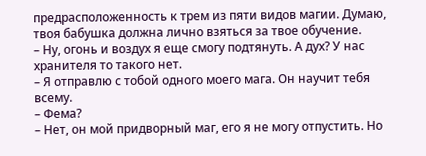предрасположенность к трем из пяти видов магии. Думаю, твоя бабушка должна лично взяться за твое обучение.
– Ну, огонь и воздух я еще смогу подтянуть. А дух? У нас хранителя то такого нет.
– Я отправлю с тобой одного моего мага. Он научит тебя всему.
– Фема?
– Нет, он мой придворный маг, его я не могу отпустить. Но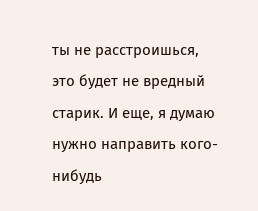ты не расстроишься, это будет не вредный старик. И еще, я думаю нужно направить кого-нибудь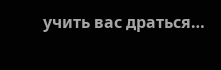учить вас драться…